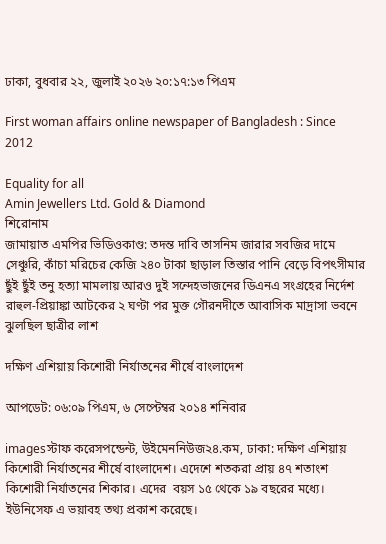ঢাকা, বুধবার ২২, জুলাই ২০২৬ ২০:১৭:১৩ পিএম

First woman affairs online newspaper of Bangladesh : Since 2012

Equality for all
Amin Jewellers Ltd. Gold & Diamond
শিরোনাম
জামায়াত এমপির ভিডিওকাণ্ড: তদন্ত দাবি তাসনিম জারার সবজির দামে সেঞ্চুরি, কাঁচা মরিচের কেজি ২৪০ টাকা ছাড়াল তিস্তার পানি বেড়ে বিপৎসীমার ছুঁই ছুঁই তনু হত্যা মামলায় আরও দুই সন্দেহভাজনের ডিএনএ সংগ্রহের নির্দেশ রাহুল-প্রিয়াঙ্কা আটকের ২ ঘণ্টা পর মুক্ত গৌরনদীতে আবাসিক মাদ্রাসা ভবনে ঝুলছিল ছাত্রীর লাশ

দক্ষিণ এশিয়ায় কিশোরী নির্যাতনের শীর্ষে বাংলাদেশ

আপডেট: ০৬:০৯ পিএম, ৬ সেপ্টেম্বর ২০১৪ শনিবার

imagesস্টাফ করেসপন্ডেন্ট, উইমেননিউজ২৪.কম, ঢাকা: দক্ষিণ এশিয়ায় কিশোরী নির্যাতনের শীর্ষে বাংলাদেশ। এদেশে শতকরা প্রায় ৪৭ শতাংশ কিশোরী নির্যাতনের শিকার। এদের  বয়স ১৫ থেকে ১৯ বছরের মধ্যে। ইউনিসেফ এ ভয়াবহ তথ্য প্রকাশ করেছে।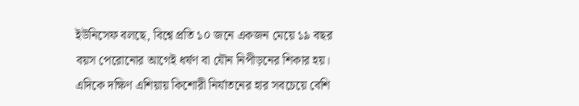ইউনিসেফ বলছে, বিশ্বে প্রতি ১০ জনে একজন মেয়ে ১৯ বছর বয়স পেরোনোর আগেই ধর্ষণ বা যৌন নিপীড়নের শিকার হয়। এদিকে দক্ষিণ এশিয়ায় কিশোরী নির্যাতনের হার সবচেয়ে বেশি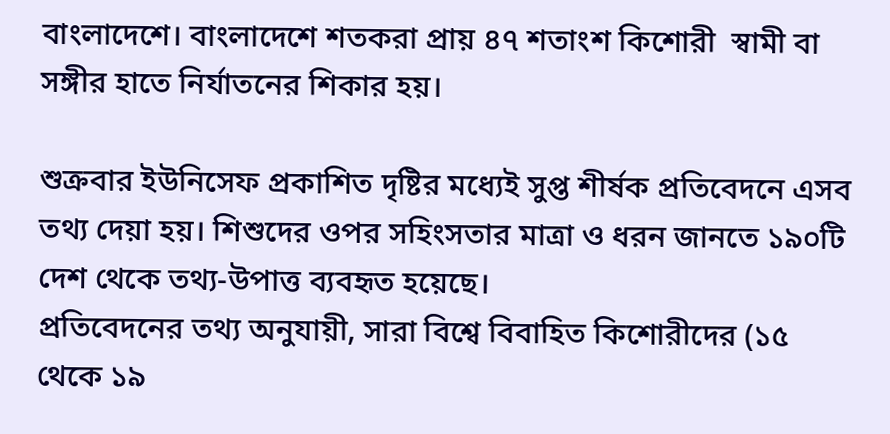বাংলাদেশে। বাংলাদেশে শতকরা প্রায় ৪৭ শতাংশ কিশোরী  স্বামী বা সঙ্গীর হাতে নির্যাতনের শিকার হয়।

শুক্রবার ইউনিসেফ প্রকাশিত দৃষ্টির মধ্যেই সুপ্ত শীর্ষক প্রতিবেদনে এসব তথ্য দেয়া হয়। শিশুদের ওপর সহিংসতার মাত্রা ও ধরন জানতে ১৯০টি দেশ থেকে তথ্য-উপাত্ত ব্যবহৃত হয়েছে।
প্রতিবেদনের তথ্য অনুযায়ী, সারা বিশ্বে বিবাহিত কিশোরীদের (১৫ থেকে ১৯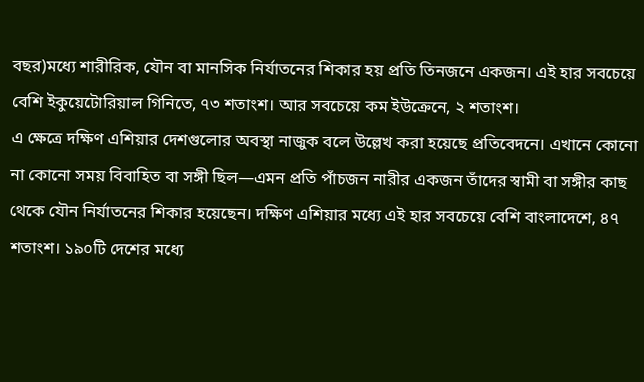বছর)মধ্যে শারীরিক, যৌন বা মানসিক নির্যাতনের শিকার হয় প্রতি তিনজনে একজন। এই হার সবচেয়ে বেশি ইকুয়েটোরিয়াল গিনিতে, ৭৩ শতাংশ। আর সবচেয়ে কম ইউক্রেনে, ২ শতাংশ।
এ ক্ষেত্রে দক্ষিণ এশিয়ার দেশগুলোর অবস্থা নাজুক বলে উল্লেখ করা হয়েছে প্রতিবেদনে। এখানে কোনো না কোনো সময় বিবাহিত বা সঙ্গী ছিল—এমন প্রতি পাঁচজন নারীর একজন তাঁদের স্বামী বা সঙ্গীর কাছ থেকে যৌন নির্যাতনের শিকার হয়েছেন। দক্ষিণ এশিয়ার মধ্যে এই হার সবচেয়ে বেশি বাংলাদেশে, ৪৭ শতাংশ। ১৯০টি দেশের মধ্যে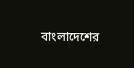বাংলাদেশের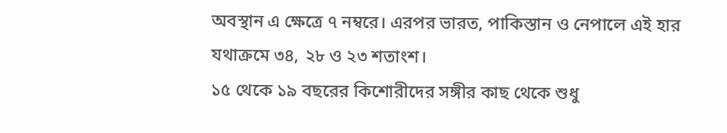অবস্থান এ ক্ষেত্রে ৭ নম্বরে। এরপর ভারত, পাকিস্তান ও নেপালে এই হার যথাক্রমে ৩৪, ২৮ ও ২৩ শতাংশ।
১৫ থেকে ১৯ বছরের কিশোরীদের সঙ্গীর কাছ থেকে শুধু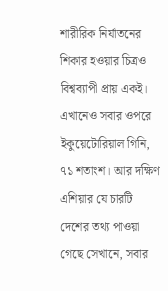শারীরিক নির্যাতনের শিকার হওয়ার চিত্রও বিশ্বব্যাপী প্রায় একই। এখানেও সবার ওপরে ইকুয়েটোরিয়াল গিনি, ৭১ শতাংশ। আর দক্ষিণ এশিয়ার যে চারটি দেশের তথ্য পাওয়া গেছে সেখানে, সবার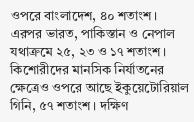ওপরে বাংলাদেশ, ৪০ শতাংশ। এরপর ভারত, পাকিস্তান ও নেপাল যথাক্রমে ২৫, ২৩ ও ১৭ শতাংশ।
কিশোরীদের মানসিক নির্যাতনের ক্ষেত্রেও ওপরে আছে ইকুয়েটোরিয়াল গিনি, ৫৭ শতাংশ। দক্ষিণ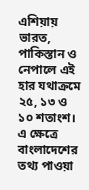এশিয়ায় ভারত, পাকিস্তান ও নেপালে এই হার যথাক্রমে ২৫, ১৩ ও ১০ শতাংশ। এ ক্ষেত্রে বাংলাদেশের তথ্য পাওয়া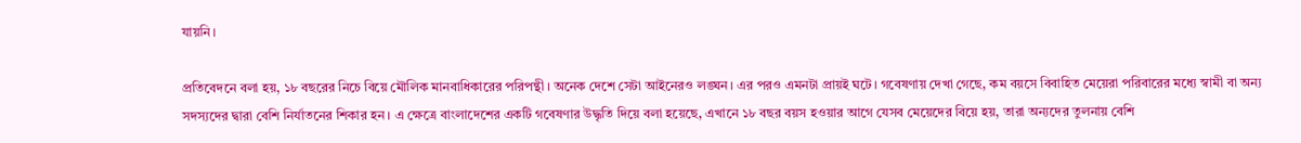যায়নি।

প্রতিবেদনে বলা হয়, ১৮ বছরের নিচে বিয়ে মৌলিক মানবাধিকারের পরিপন্থী। অনেক দেশে সেটা আইনেরও লঙ্ঘন। এর পরও এমনটা প্রায়ই ঘটে। গবেষণায় দেখা গেছে, কম বয়সে বিবাহিত মেয়েরা পরিবারের মধ্যে স্বামী বা অন্য সদস্যদের দ্বারা বেশি নির্যাতনের শিকার হন। এ ক্ষেত্রে বাংলাদেশের একটি গবেষণার উদ্ধৃতি দিয়ে বলা হয়েছে, এখানে ১৮ বছর বয়স হওয়ার আগে যেসব মেয়েদের বিয়ে হয়, তারা অন্যদের তুলনায় বেশি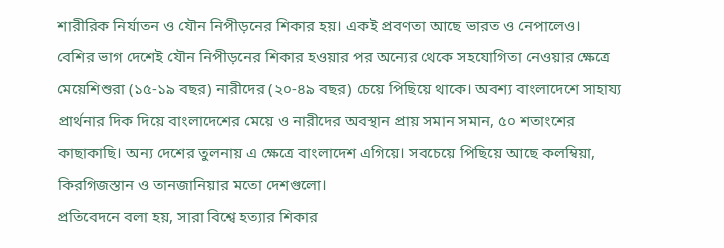শারীরিক নির্যাতন ও যৌন নিপীড়নের শিকার হয়। একই প্রবণতা আছে ভারত ও নেপালেও।
বেশির ভাগ দেশেই যৌন নিপীড়নের শিকার হওয়ার পর অন্যের থেকে সহযোগিতা নেওয়ার ক্ষেত্রে মেয়েশিশুরা (১৫-১৯ বছর) নারীদের (২০-৪৯ বছর) চেয়ে পিছিয়ে থাকে। অবশ্য বাংলাদেশে সাহায্য প্রার্থনার দিক দিয়ে বাংলাদেশের মেয়ে ও নারীদের অবস্থান প্রায় সমান সমান, ৫০ শতাংশের কাছাকাছি। অন্য দেশের তুলনায় এ ক্ষেত্রে বাংলাদেশ এগিয়ে। সবচেয়ে পিছিয়ে আছে কলম্বিয়া, কিরগিজস্তান ও তানজানিয়ার মতো দেশগুলো।
প্রতিবেদনে বলা হয়, সারা বিশ্বে হত্যার শিকার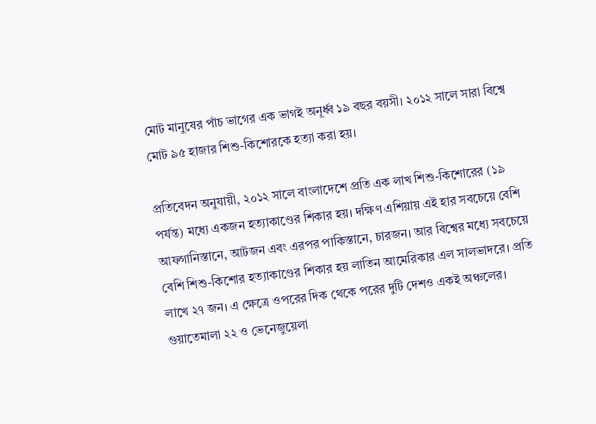মোট মানুষের পাঁচ ভাগের এক ভাগই অনূর্ধ্ব ১৯ বছর বয়সী। ২০১২ সালে সারা বিশ্বে মোট ৯৫ হাজার শিশু-কিশোরকে হত্যা করা হয়।

প্রতিবেদন অনুযায়ী, ২০১২ সালে বাংলাদেশে প্রতি এক লাখ শিশু-কিশোরের (১৯ পর্যন্ত) মধ্যে একজন হত্যাকাণ্ডের শিকার হয়। দক্ষিণ এশিয়ায় এই হার সবচেয়ে বেশি আফগানিস্তানে, আটজন এবং এরপর পাকিস্তানে, চারজন। আর বিশ্বের মধ্যে সবচেয়ে বেশি শিশু-কিশোর হত্যাকাণ্ডের শিকার হয় লাতিন আমেরিকার এল সালভাদরে। প্রতি লাখে ২৭ জন। এ ক্ষেত্রে ওপরের দিক থেকে পরের দুটি দেশও একই অঞ্চলের। গুয়াতেমালা ২২ ও ভেনেজুয়েলা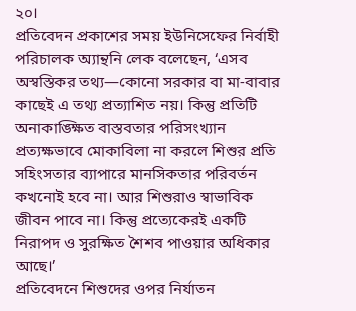২০।
প্রতিবেদন প্রকাশের সময় ইউনিসেফের নির্বাহী পরিচালক অ্যান্থনি লেক বলেছেন, ‘এসব অস্বস্তিকর তথ্য—কোনো সরকার বা মা-বাবার কাছেই এ তথ্য প্রত্যাশিত নয়। কিন্তু প্রতিটি অনাকাঙ্ক্ষিত বাস্তবতার পরিসংখ্যান প্রত্যক্ষভাবে মোকাবিলা না করলে শিশুর প্রতি সহিংসতার ব্যাপারে মানসিকতার পরিবর্তন কখনোই হবে না। আর শিশুরাও স্বাভাবিক জীবন পাবে না। কিন্তু প্রত্যেকেরই একটি নিরাপদ ও সুরক্ষিত শৈশব পাওয়ার অধিকার আছে।’
প্রতিবেদনে শিশুদের ওপর নির্যাতন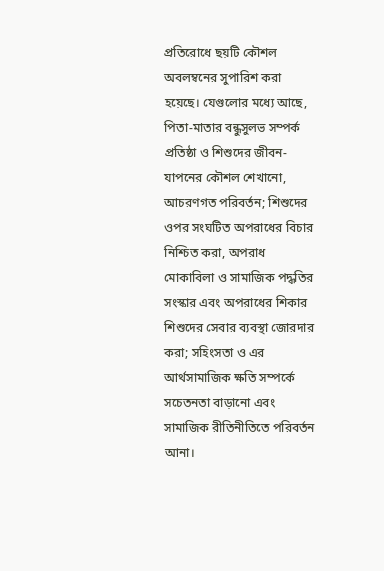প্রতিরোধে ছয়টি কৌশল অবলম্বনের সুপারিশ করা হয়েছে। যেগুলোর মধ্যে আছে, পিতা-মাতার বন্ধুসুলভ সম্পর্ক প্রতিষ্ঠা ও শিশুদের জীবন-যাপনের কৌশল শেখানো, আচরণগত পরিবর্তন; শিশুদের ওপর সংঘটিত অপরাধের বিচার নিশ্চিত করা, অপরাধ মোকাবিলা ও সামাজিক পদ্ধতির সংস্কার এবং অপরাধের শিকার শিশুদের সেবার ব্যবস্থা জোরদার করা; সহিংসতা ও এর আর্থসামাজিক ক্ষতি সম্পর্কে সচেতনতা বাড়ানো এবং সামাজিক রীতিনীতিতে পরিবর্তন আনা।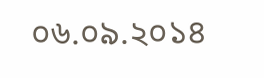০৬.০৯.২০১৪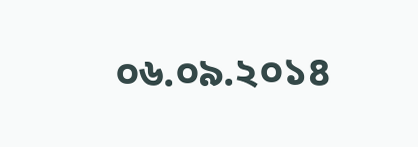০৬.০৯.২০১৪